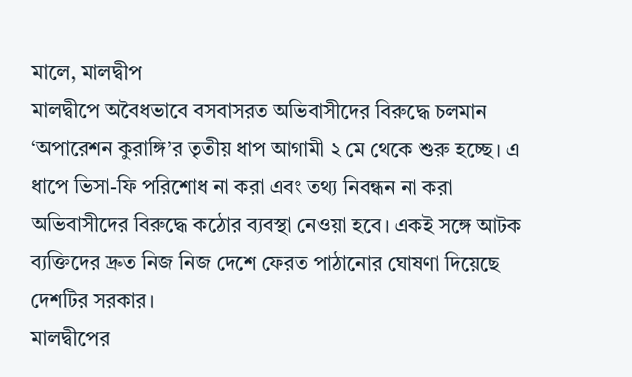মালে, মালদ্বীপ
মালদ্বীপে অবৈধভাবে বসবাসরত অভিবাসীদের বিরুদ্ধে চলমান ‘অপারেশন কুরাঙ্গি’র তৃতীয় ধাপ আগামী ২ মে থেকে শুরু হচ্ছে। এ ধাপে ভিসা-ফি পরিশোধ না করা এবং তথ্য নিবন্ধন না করা অভিবাসীদের বিরুদ্ধে কঠোর ব্যবস্থা নেওয়া হবে। একই সঙ্গে আটক ব্যক্তিদের দ্রুত নিজ নিজ দেশে ফেরত পাঠানোর ঘোষণা দিয়েছে দেশটির সরকার।
মালদ্বীপের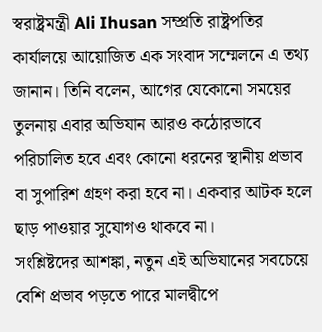স্বরাষ্ট্রমন্ত্রী Ali Ihusan সম্প্রতি রাষ্ট্রপতির কার্যালয়ে আয়োজিত এক সংবাদ সম্মেলনে এ তথ্য জানান। তিনি বলেন, আগের যেকোনো সময়ের তুলনায় এবার অভিযান আরও কঠোরভাবে পরিচালিত হবে এবং কোনো ধরনের স্থানীয় প্রভাব বা সুপারিশ গ্রহণ করা হবে না। একবার আটক হলে ছাড় পাওয়ার সুযোগও থাকবে না।
সংশ্লিষ্টদের আশঙ্কা, নতুন এই অভিযানের সবচেয়ে বেশি প্রভাব পড়তে পারে মালদ্বীপে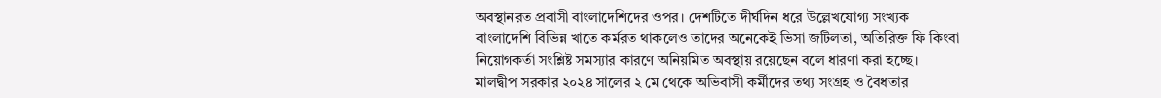অবস্থানরত প্রবাসী বাংলাদেশিদের ওপর। দেশটিতে দীর্ঘদিন ধরে উল্লেখযোগ্য সংখ্যক বাংলাদেশি বিভিন্ন খাতে কর্মরত থাকলেও তাদের অনেকেই ভিসা জটিলতা, অতিরিক্ত ফি কিংবা নিয়োগকর্তা সংশ্লিষ্ট সমস্যার কারণে অনিয়মিত অবস্থায় রয়েছেন বলে ধারণা করা হচ্ছে।
মালদ্বীপ সরকার ২০২৪ সালের ২ মে থেকে অভিবাসী কর্মীদের তথ্য সংগ্রহ ও বৈধতার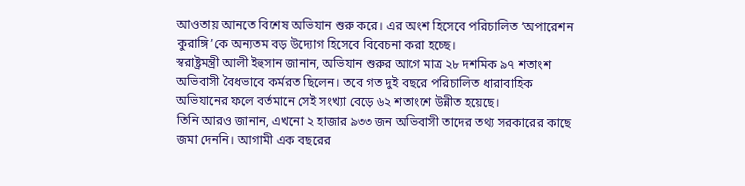আওতায় আনতে বিশেষ অভিযান শুরু করে। এর অংশ হিসেবে পরিচালিত ‘অপারেশন কুরাঙ্গি’কে অন্যতম বড় উদ্যোগ হিসেবে বিবেচনা করা হচ্ছে।
স্বরাষ্ট্রমন্ত্রী আলী ইহুসান জানান, অভিযান শুরুর আগে মাত্র ২৮ দশমিক ৯৭ শতাংশ অভিবাসী বৈধভাবে কর্মরত ছিলেন। তবে গত দুই বছরে পরিচালিত ধারাবাহিক অভিযানের ফলে বর্তমানে সেই সংখ্যা বেড়ে ৬২ শতাংশে উন্নীত হয়েছে।
তিনি আরও জানান, এখনো ২ হাজার ৯৩৩ জন অভিবাসী তাদের তথ্য সরকারের কাছে জমা দেননি। আগামী এক বছরের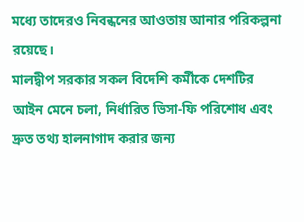মধ্যে তাদেরও নিবন্ধনের আওতায় আনার পরিকল্পনা রয়েছে।
মালদ্বীপ সরকার সকল বিদেশি কর্মীকে দেশটির আইন মেনে চলা, নির্ধারিত ভিসা-ফি পরিশোধ এবং দ্রুত তথ্য হালনাগাদ করার জন্য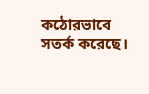কঠোরভাবে সতর্ক করেছে।